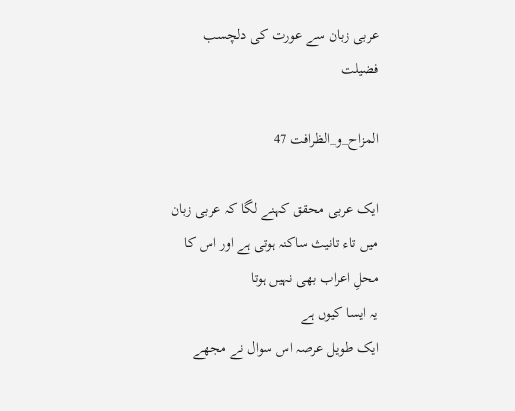عربی زبان سے عورت کی دلچسب فضیلت

المزاح_و_الظرافت 47

ایک عربی محقق کہنے لگا کہ عربی زبان میں تاء تانیث ساکنہ ہوتی ہے اور اس کا محلِ اعراب بھی نہیں ہوتا
یہ ایسا کیوں ہے
ایک طویل عرصہ اس سوال نے مجھے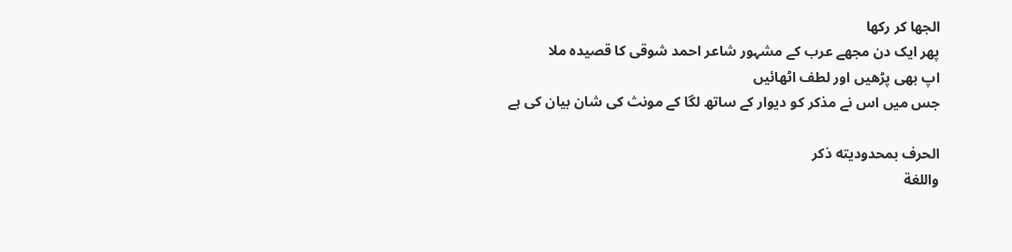الجھا کر رکھا
پھر ایک دن مجھے عرب کے مشہور شاعر احمد شوقی کا قصیدہ ملا
اپ بھی پڑھیں اور لطف اٹھائیں
جس میں اس نے مذکر کو دیوار کے ساتھ لگا کے مونث کی شان بیان کی ہے

الحرف بمحدوديته ذكر
واللغة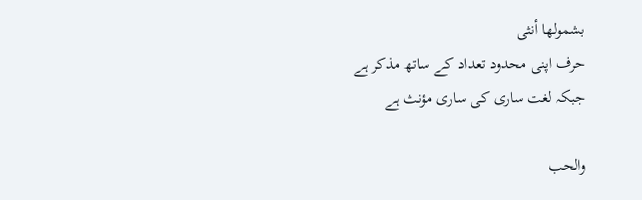بشمولها أنثى
حرف اپنی محدود تعداد کے ساتھ مذکر ہے جبکہ لغت ساری کی ساری مؤنث ہے

والحب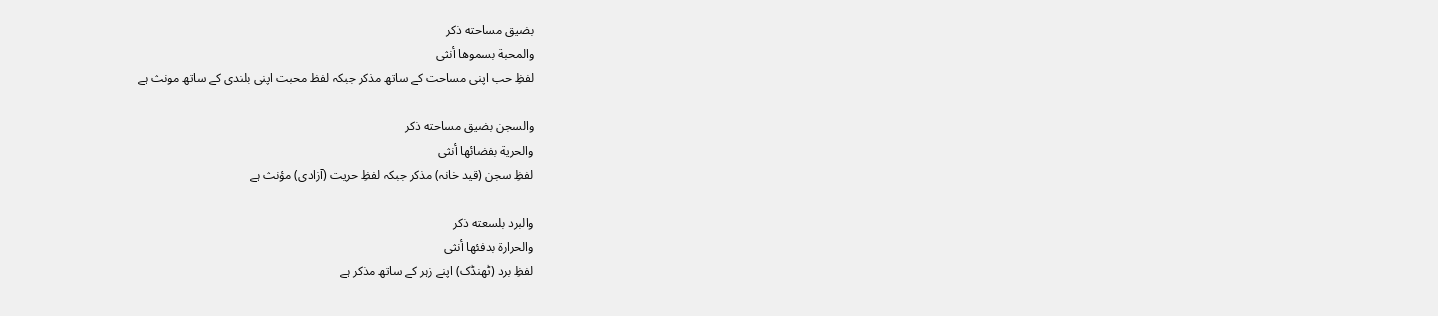بضيق مساحته ذكر
والمحبة بسموها أنثى
لفظِ حب اپنی مساحت کے ساتھ مذکر جبکہ لفظ محبت اپنی بلندی کے ساتھ مونث ہے

والسجن بضيق مساحته ذكر
والحرية بفضائها أنثى
لفظِ سجن (قید خانہ) مذکر جبکہ لفظِ حریت (آزادی) مؤنث ہے

والبرد بلسعته ذكر
والحرارة بدفئها أنثى
لفظِ برد (ٹھنڈک) اپنے زہر کے ساتھ مذکر ہے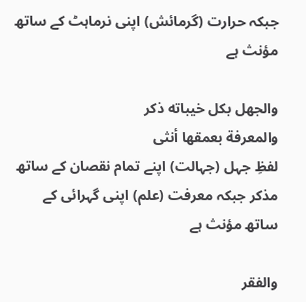جبکہ حرارت (گرمائش) اپنی نرماہٹ کے ساتھ مؤنث ہے

والجهل بكل خيباته ذكر
والمعرفة بعمقها أنثى
لفظِ جہل (جہالت) اپنے تمام نقصان کے ساتھ مذکر جبکہ معرفت (علم) اپنی گہرائی کے ساتھ مؤنث ہے

والفقر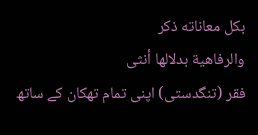بكل معاناته ذكر
والرفاهية بدلالها أنثى
فقر (تنگدستی) اپنی تمام تھکان کے ساتھ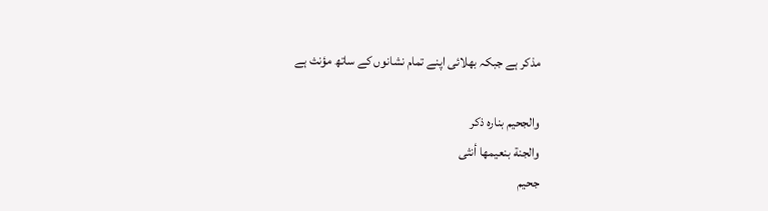مذکر ہے جبکہ بھلائی اپنے تمام نشانوں کے ساتھ مؤنث ہے

والجحيم بناره ذكر
والجنة بنعيمها أنثى
جحیم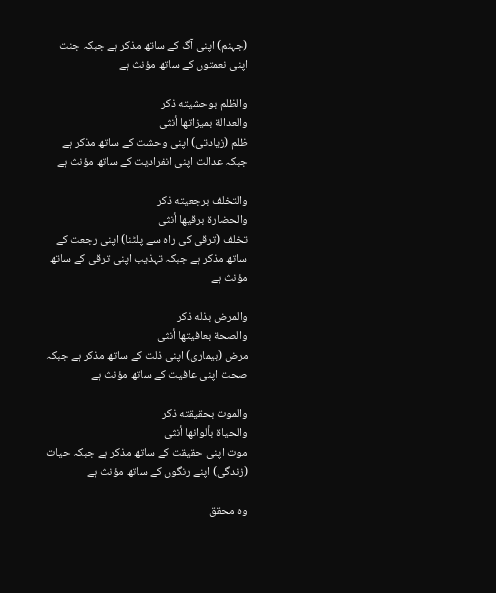(جہنم) اپنی آگ کے ساتھ مذکر ہے جبکہ جنت اپنی نعمتوں کے ساتھ مؤنث ہے

والظلم بوحشيته ذكر
والعدالة بميزاتها أنثى
ظلم (زیادتی) اپنی وحشت کے ساتھ مذکر ہے جبکہ عدالت اپنی انفرادیت کے ساتھ مؤنث ہے

والتخلف برجعيته ذكر
والحضارة برقيها أنثى
تخلف (ترقی کی راہ سے پلٹنا) اپنی رجعت کے ساتھ مذکر ہے جبکہ تہذیب اپنی ترقی کے ساتھ مؤنث ہے

والمرض بذله ذكر
والصحة بعافيتها أنثى
مرض (بیماری) اپنی ذلت کے ساتھ مذکر ہے جبکہ صحت اپنی عافیت کے ساتھ مؤنث ہے

والموت بحقيقته ذكر
والحياة بألوانها أنثى
موت اپنی حقیقت کے ساتھ مذکر ہے جبکہ حیات (زندگی) اپنے رنگوں کے ساتھ مؤنث ہے

وہ محقق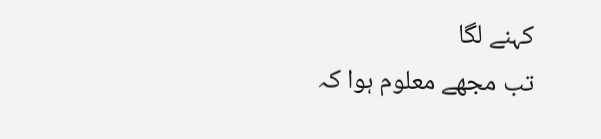کہنے لگا
تب مجھے معلوم ہوا کہ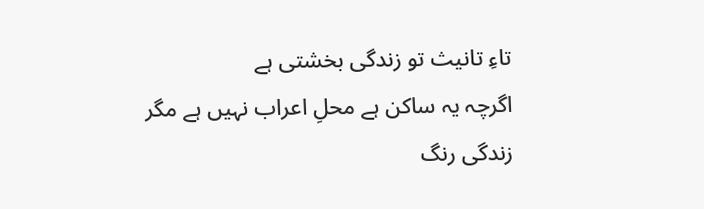تاءِ تانیث تو زندگی بخشتی ہے
اگرچہ یہ ساکن ہے محلِ اعراب نہیں ہے مگر زندگی رنگ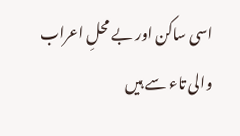اسی ساکن اور بے محلِ اعراب والی تاء سے ہیں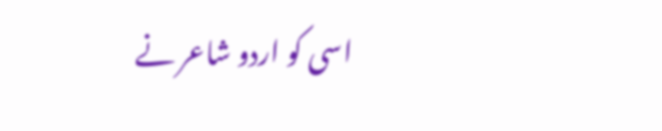اسی کو اردو شاعر نے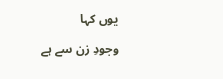یوں کہا

وجودِ زن سے ہے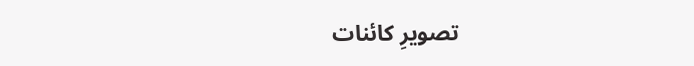تصویرِ کائنات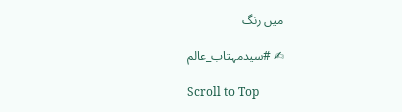میں رنگ

✍ #سیدمہتاب_عالم

Scroll to Top